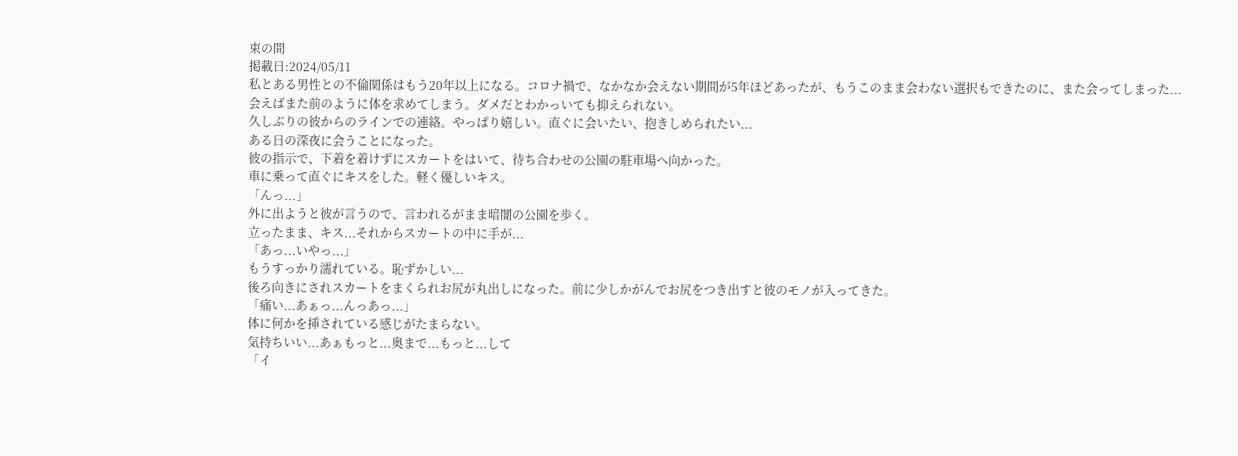束の間
掲載日:2024/05/11
私とある男性との不倫関係はもう20年以上になる。コロナ禍で、なかなか会えない期間が5年ほどあったが、もうこのまま会わない選択もできたのに、また会ってしまった...
会えばまた前のように体を求めてしまう。ダメだとわかっいても抑えられない。
久しぶりの彼からのラインでの連絡。やっぱり嬉しい。直ぐに会いたい、抱きしめられたい...
ある日の深夜に会うことになった。
彼の指示で、下着を着けずにスカートをはいて、待ち合わせの公園の駐車場へ向かった。
車に乗って直ぐにキスをした。軽く優しいキス。
「んっ...」
外に出ようと彼が言うので、言われるがまま暗闇の公園を歩く。
立ったまま、キス...それからスカートの中に手が...
「あっ...いやっ...」
もうすっかり濡れている。恥ずかしい...
後ろ向きにされスカートをまくられお尻が丸出しになった。前に少しかがんでお尻をつき出すと彼のモノが入ってきた。
「痛い...あぁっ...んっあっ...」
体に何かを挿されている感じがたまらない。
気持ちいい...あぁもっと...奥まで...もっと...して
「イ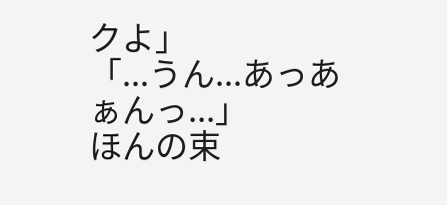クよ」
「...うん...あっあぁんっ...」
ほんの束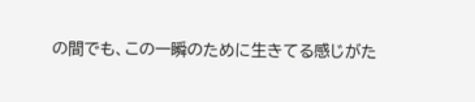の間でも、この一瞬のために生きてる感じがた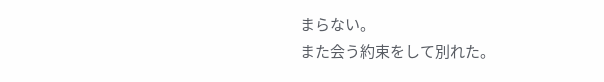まらない。
また会う約束をして別れた。